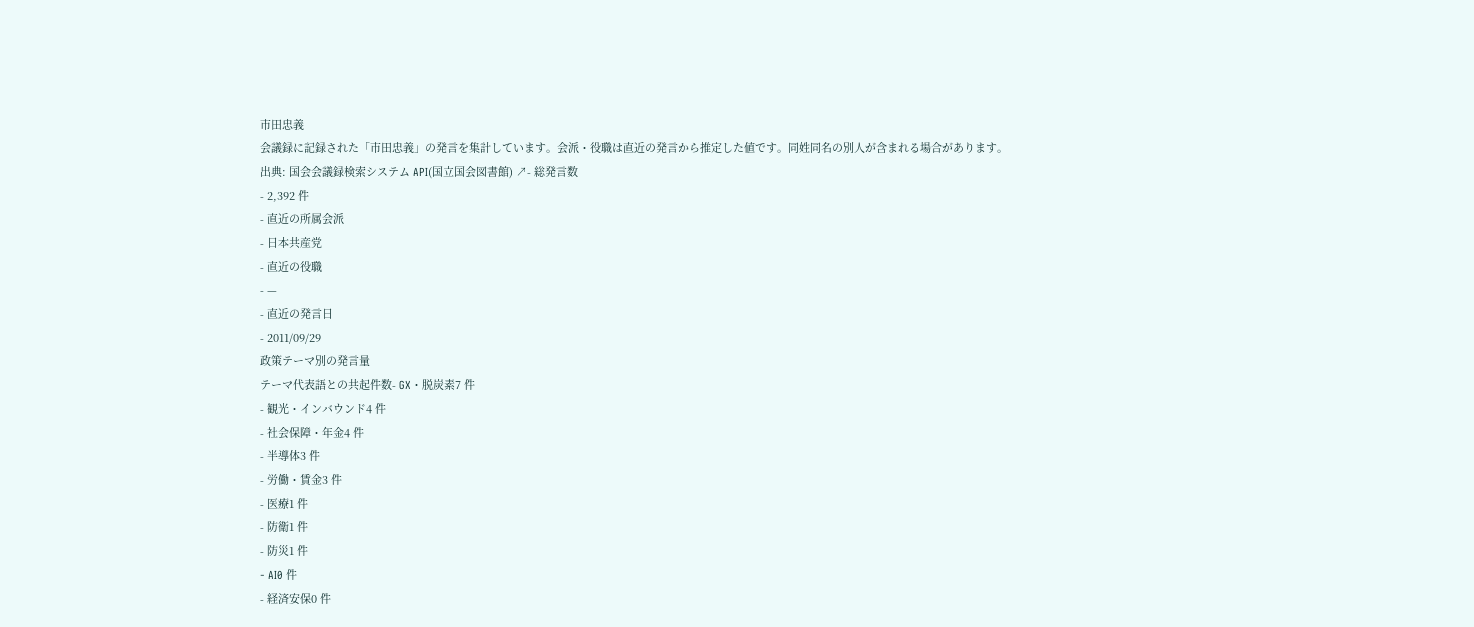市田忠義
会議録に記録された「市田忠義」の発言を集計しています。会派・役職は直近の発言から推定した値です。同姓同名の別人が含まれる場合があります。
出典: 国会会議録検索システム API(国立国会図書館) ↗- 総発言数
- 2,392 件
- 直近の所属会派
- 日本共産党
- 直近の役職
- —
- 直近の発言日
- 2011/09/29
政策テーマ別の発言量
テーマ代表語との共起件数- GX・脱炭素7 件
- 観光・インバウンド4 件
- 社会保障・年金4 件
- 半導体3 件
- 労働・賃金3 件
- 医療1 件
- 防衛1 件
- 防災1 件
- AI0 件
- 経済安保0 件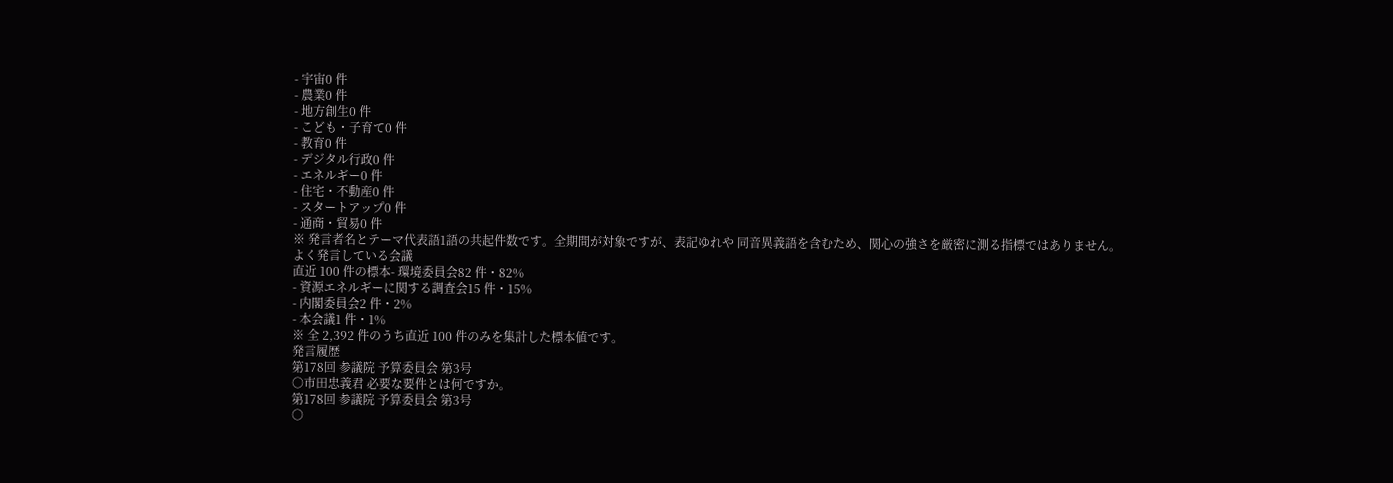- 宇宙0 件
- 農業0 件
- 地方創生0 件
- こども・子育て0 件
- 教育0 件
- デジタル行政0 件
- エネルギー0 件
- 住宅・不動産0 件
- スタートアップ0 件
- 通商・貿易0 件
※ 発言者名とテーマ代表語1語の共起件数です。全期間が対象ですが、表記ゆれや 同音異義語を含むため、関心の強さを厳密に測る指標ではありません。
よく発言している会議
直近 100 件の標本- 環境委員会82 件・82%
- 資源エネルギーに関する調査会15 件・15%
- 内閣委員会2 件・2%
- 本会議1 件・1%
※ 全 2,392 件のうち直近 100 件のみを集計した標本値です。
発言履歴
第178回 参議院 予算委員会 第3号
○市田忠義君 必要な要件とは何ですか。
第178回 参議院 予算委員会 第3号
○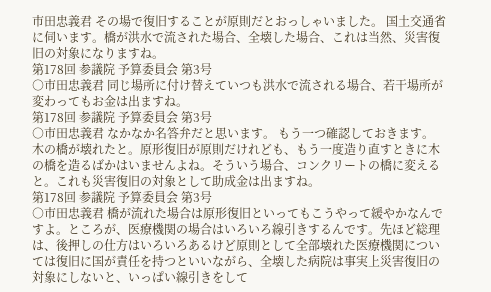市田忠義君 その場で復旧することが原則だとおっしゃいました。 国土交通省に伺います。橋が洪水で流された場合、全壊した場合、これは当然、災害復旧の対象になりますね。
第178回 参議院 予算委員会 第3号
○市田忠義君 同じ場所に付け替えていつも洪水で流される場合、若干場所が変わってもお金は出ますね。
第178回 参議院 予算委員会 第3号
○市田忠義君 なかなか名答弁だと思います。 もう一つ確認しておきます。 木の橋が壊れたと。原形復旧が原則だけれども、もう一度造り直すときに木の橋を造るばかはいませんよね。そういう場合、コンクリートの橋に変えると。これも災害復旧の対象として助成金は出ますね。
第178回 参議院 予算委員会 第3号
○市田忠義君 橋が流れた場合は原形復旧といってもこうやって緩やかなんですよ。ところが、医療機関の場合はいろいろ線引きするんです。先ほど総理は、後押しの仕方はいろいろあるけど原則として全部壊れた医療機関については復旧に国が責任を持つといいながら、全壊した病院は事実上災害復旧の対象にしないと、いっぱい線引きをして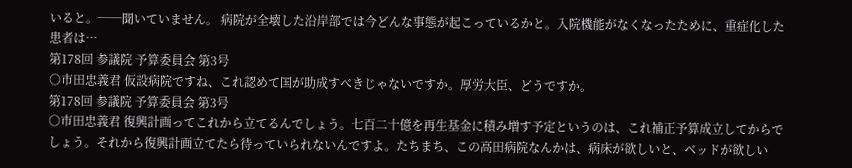いると。──聞いていません。 病院が全壊した沿岸部では今どんな事態が起こっているかと。入院機能がなくなったために、重症化した患者は…
第178回 参議院 予算委員会 第3号
○市田忠義君 仮設病院ですね、これ認めて国が助成すべきじゃないですか。厚労大臣、どうですか。
第178回 参議院 予算委員会 第3号
○市田忠義君 復興計画ってこれから立てるんでしょう。七百二十億を再生基金に積み増す予定というのは、これ補正予算成立してからでしょう。それから復興計画立てたら待っていられないんですよ。たちまち、この高田病院なんかは、病床が欲しいと、ベッドが欲しい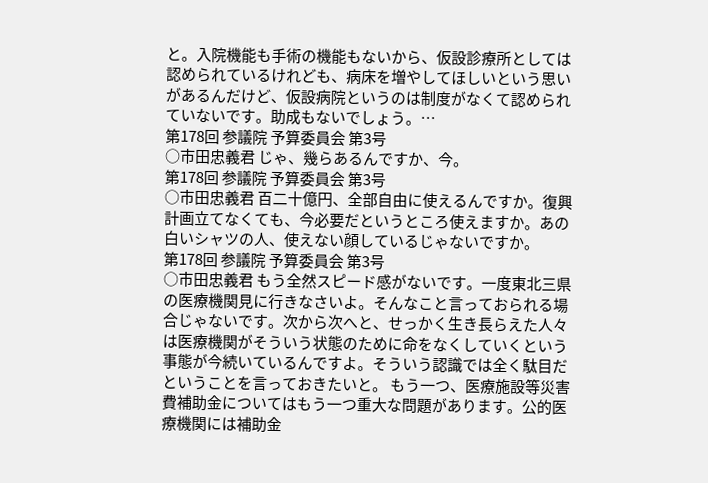と。入院機能も手術の機能もないから、仮設診療所としては認められているけれども、病床を増やしてほしいという思いがあるんだけど、仮設病院というのは制度がなくて認められていないです。助成もないでしょう。…
第178回 参議院 予算委員会 第3号
○市田忠義君 じゃ、幾らあるんですか、今。
第178回 参議院 予算委員会 第3号
○市田忠義君 百二十億円、全部自由に使えるんですか。復興計画立てなくても、今必要だというところ使えますか。あの白いシャツの人、使えない顔しているじゃないですか。
第178回 参議院 予算委員会 第3号
○市田忠義君 もう全然スピード感がないです。一度東北三県の医療機関見に行きなさいよ。そんなこと言っておられる場合じゃないです。次から次へと、せっかく生き長らえた人々は医療機関がそういう状態のために命をなくしていくという事態が今続いているんですよ。そういう認識では全く駄目だということを言っておきたいと。 もう一つ、医療施設等災害費補助金についてはもう一つ重大な問題があります。公的医療機関には補助金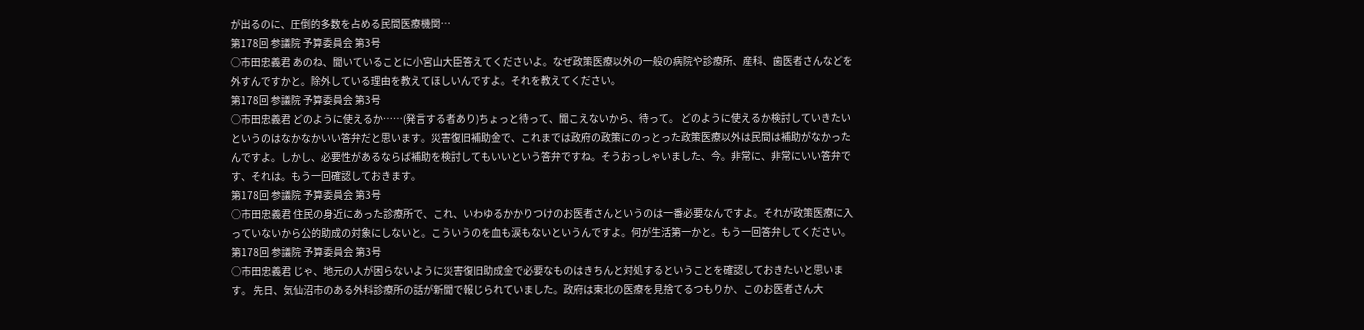が出るのに、圧倒的多数を占める民間医療機関…
第178回 参議院 予算委員会 第3号
○市田忠義君 あのね、聞いていることに小宮山大臣答えてくださいよ。なぜ政策医療以外の一般の病院や診療所、産科、歯医者さんなどを外すんですかと。除外している理由を教えてほしいんですよ。それを教えてください。
第178回 参議院 予算委員会 第3号
○市田忠義君 どのように使えるか……(発言する者あり)ちょっと待って、聞こえないから、待って。 どのように使えるか検討していきたいというのはなかなかいい答弁だと思います。災害復旧補助金で、これまでは政府の政策にのっとった政策医療以外は民間は補助がなかったんですよ。しかし、必要性があるならば補助を検討してもいいという答弁ですね。そうおっしゃいました、今。非常に、非常にいい答弁です、それは。もう一回確認しておきます。
第178回 参議院 予算委員会 第3号
○市田忠義君 住民の身近にあった診療所で、これ、いわゆるかかりつけのお医者さんというのは一番必要なんですよ。それが政策医療に入っていないから公的助成の対象にしないと。こういうのを血も涙もないというんですよ。何が生活第一かと。もう一回答弁してください。
第178回 参議院 予算委員会 第3号
○市田忠義君 じゃ、地元の人が困らないように災害復旧助成金で必要なものはきちんと対処するということを確認しておきたいと思います。 先日、気仙沼市のある外科診療所の話が新聞で報じられていました。政府は東北の医療を見捨てるつもりか、このお医者さん大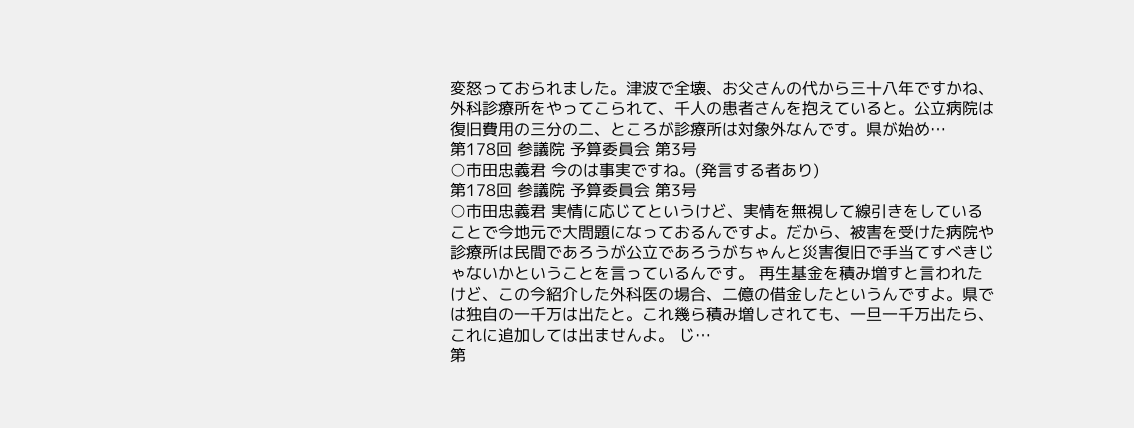変怒っておられました。津波で全壊、お父さんの代から三十八年ですかね、外科診療所をやってこられて、千人の患者さんを抱えていると。公立病院は復旧費用の三分の二、ところが診療所は対象外なんです。県が始め…
第178回 参議院 予算委員会 第3号
○市田忠義君 今のは事実ですね。(発言する者あり)
第178回 参議院 予算委員会 第3号
○市田忠義君 実情に応じてというけど、実情を無視して線引きをしていることで今地元で大問題になっておるんですよ。だから、被害を受けた病院や診療所は民間であろうが公立であろうがちゃんと災害復旧で手当てすべきじゃないかということを言っているんです。 再生基金を積み増すと言われたけど、この今紹介した外科医の場合、二億の借金したというんですよ。県では独自の一千万は出たと。これ幾ら積み増しされても、一旦一千万出たら、これに追加しては出ませんよ。 じ…
第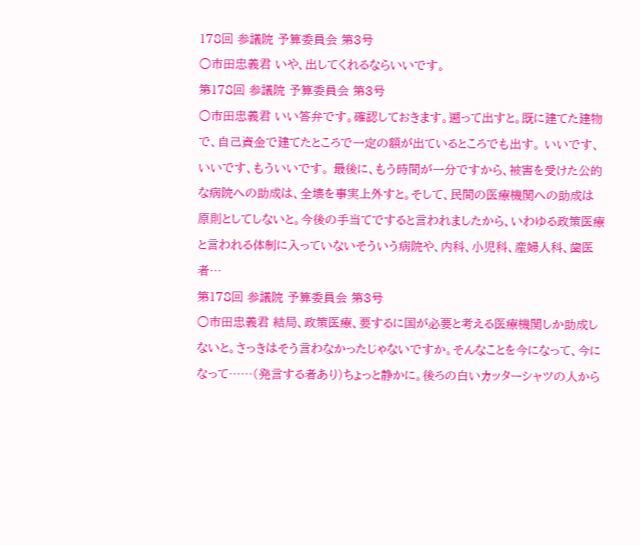178回 参議院 予算委員会 第3号
○市田忠義君 いや、出してくれるならいいです。
第178回 参議院 予算委員会 第3号
○市田忠義君 いい答弁です。確認しておきます。遡って出すと。既に建てた建物で、自己資金で建てたところで一定の額が出ているところでも出す。 いいです、いいです、もういいです。 最後に、もう時間が一分ですから、被害を受けた公的な病院への助成は、全壊を事実上外すと。そして、民間の医療機関への助成は原則としてしないと。今後の手当てですると言われましたから、いわゆる政策医療と言われる体制に入っていないそういう病院や、内科、小児科、産婦人科、歯医者…
第178回 参議院 予算委員会 第3号
○市田忠義君 結局、政策医療、要するに国が必要と考える医療機関しか助成しないと。さっきはそう言わなかったじゃないですか。そんなことを今になって、今になって……(発言する者あり)ちょっと静かに。後ろの白いカッターシャツの人から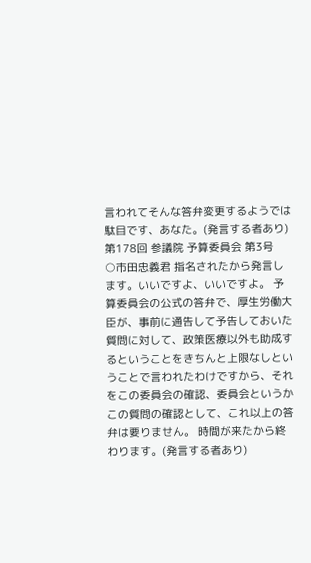言われてそんな答弁変更するようでは駄目です、あなた。(発言する者あり)
第178回 参議院 予算委員会 第3号
○市田忠義君 指名されたから発言します。いいですよ、いいですよ。 予算委員会の公式の答弁で、厚生労働大臣が、事前に通告して予告しておいた質問に対して、政策医療以外も助成するということをきちんと上限なしということで言われたわけですから、それをこの委員会の確認、委員会というかこの質問の確認として、これ以上の答弁は要りません。 時間が来たから終わります。(発言する者あり)